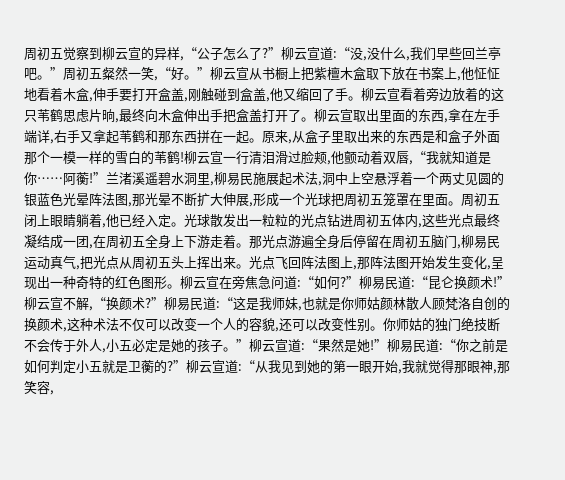周初五觉察到柳云宣的异样,“公子怎么了?”柳云宣道:“没,没什么,我们早些回兰亭吧。”周初五粲然一笑,“好。”柳云宣从书橱上把紫檀木盒取下放在书案上,他怔怔地看着木盒,伸手要打开盒盖,刚触碰到盒盖,他又缩回了手。柳云宣看着旁边放着的这只苇鹤思虑片晌,最终向木盒伸出手把盒盖打开了。柳云宣取出里面的东西,拿在左手端详,右手又拿起苇鹤和那东西拼在一起。原来,从盒子里取出来的东西是和盒子外面那个一模一样的雪白的苇鹤!柳云宣一行清泪滑过脸颊,他颤动着双唇,“我就知道是你……阿蘅!”兰渚溪遥碧水洞里,柳易民施展起术法,洞中上空悬浮着一个两丈见圆的银蓝色光晕阵法图,那光晕不断扩大伸展,形成一个光球把周初五笼罩在里面。周初五闭上眼睛躺着,他已经入定。光球散发出一粒粒的光点钻进周初五体内,这些光点最终凝结成一团,在周初五全身上下游走着。那光点游遍全身后停留在周初五脑门,柳易民运动真气,把光点从周初五头上挥出来。光点飞回阵法图上,那阵法图开始发生变化,呈现出一种奇特的红色图形。柳云宣在旁焦急问道:“如何?”柳易民道:“昆仑换颜术!”柳云宣不解,“换颜术?”柳易民道:“这是我师妹,也就是你师姑颜林散人顾梵洛自创的换颜术,这种术法不仅可以改变一个人的容貌,还可以改变性别。你师姑的独门绝技断不会传于外人,小五必定是她的孩子。”柳云宣道:“果然是她!”柳易民道:“你之前是如何判定小五就是卫蘅的?”柳云宣道:“从我见到她的第一眼开始,我就觉得那眼神,那笑容,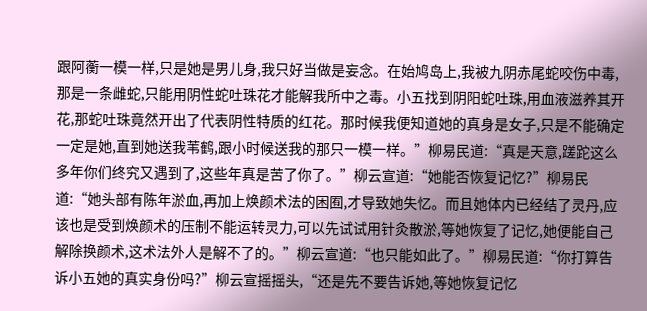跟阿蘅一模一样,只是她是男儿身,我只好当做是妄念。在始鸠岛上,我被九阴赤尾蛇咬伤中毒,那是一条雌蛇,只能用阴性蛇吐珠花才能解我所中之毒。小五找到阴阳蛇吐珠,用血液滋养其开花,那蛇吐珠竟然开出了代表阴性特质的红花。那时候我便知道她的真身是女子,只是不能确定一定是她,直到她送我苇鹤,跟小时候送我的那只一模一样。”柳易民道:“真是天意,蹉跎这么多年你们终究又遇到了,这些年真是苦了你了。”柳云宣道:“她能否恢复记忆?”柳易民道:“她头部有陈年淤血,再加上焕颜术法的困囿,才导致她失忆。而且她体内已经结了灵丹,应该也是受到焕颜术的压制不能运转灵力,可以先试试用针灸散淤,等她恢复了记忆,她便能自己解除换颜术,这术法外人是解不了的。”柳云宣道:“也只能如此了。”柳易民道:“你打算告诉小五她的真实身份吗?”柳云宣摇摇头,“还是先不要告诉她,等她恢复记忆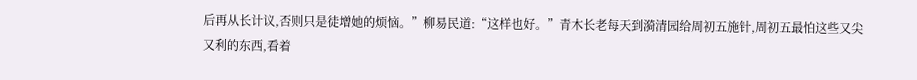后再从长计议,否则只是徒增她的烦恼。”柳易民道:“这样也好。”青木长老每天到漪清园给周初五施针,周初五最怕这些又尖又利的东西,看着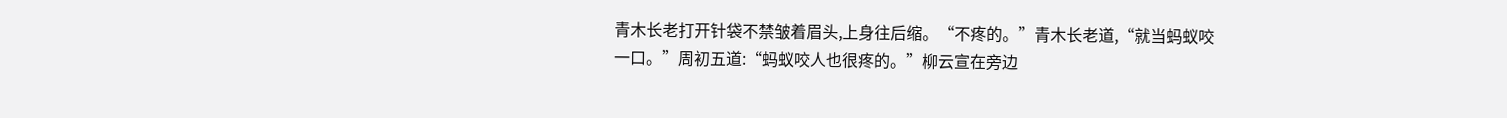青木长老打开针袋不禁皱着眉头,上身往后缩。“不疼的。”青木长老道,“就当蚂蚁咬一口。”周初五道:“蚂蚁咬人也很疼的。”柳云宣在旁边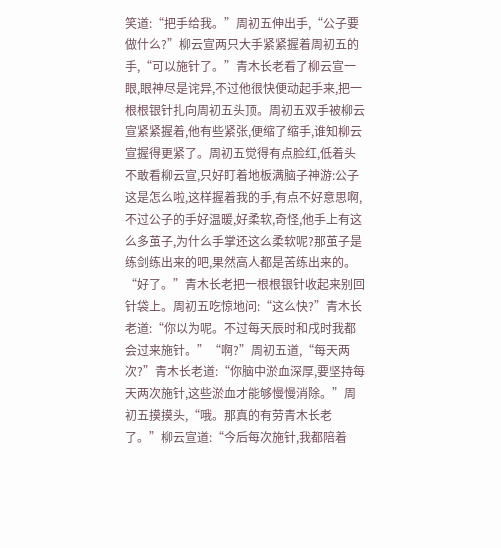笑道:“把手给我。”周初五伸出手,“公子要做什么?”柳云宣两只大手紧紧握着周初五的手,“可以施针了。”青木长老看了柳云宣一眼,眼神尽是诧异,不过他很快便动起手来,把一根根银针扎向周初五头顶。周初五双手被柳云宣紧紧握着,他有些紧张,便缩了缩手,谁知柳云宣握得更紧了。周初五觉得有点脸红,低着头不敢看柳云宣,只好盯着地板满脑子神游:公子这是怎么啦,这样握着我的手,有点不好意思啊,不过公子的手好温暖,好柔软,奇怪,他手上有这么多茧子,为什么手掌还这么柔软呢?那茧子是练剑练出来的吧,果然高人都是苦练出来的。“好了。”青木长老把一根根银针收起来别回针袋上。周初五吃惊地问:“这么快?”青木长老道:“你以为呢。不过每天辰时和戌时我都会过来施针。”“啊?”周初五道,“每天两次?”青木长老道:“你脑中淤血深厚,要坚持每天两次施针,这些淤血才能够慢慢消除。”周初五摸摸头,“哦。那真的有劳青木长老了。”柳云宣道:“今后每次施针,我都陪着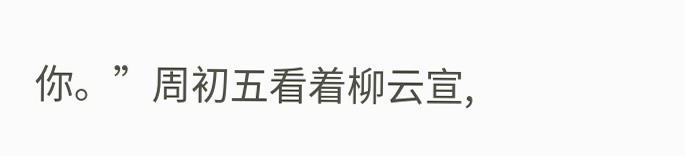你。”周初五看着柳云宣,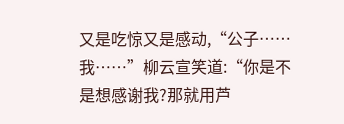又是吃惊又是感动,“公子……我……”柳云宣笑道:“你是不是想感谢我?那就用芦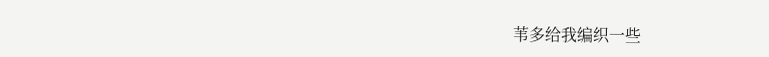苇多给我编织一些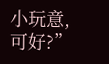小玩意,可好?”